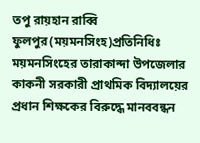তপু রায়হান রাব্বি ফুলপুর(ময়মনসিংহ)প্রতিনিধিঃ
ময়মনসিংহের তারাকান্দা উপজেলার কাকনী সরকারী প্রাথমিক বিদ্যালয়ের প্রধান শিক্ষকের বিরুদ্ধে মানববন্ধন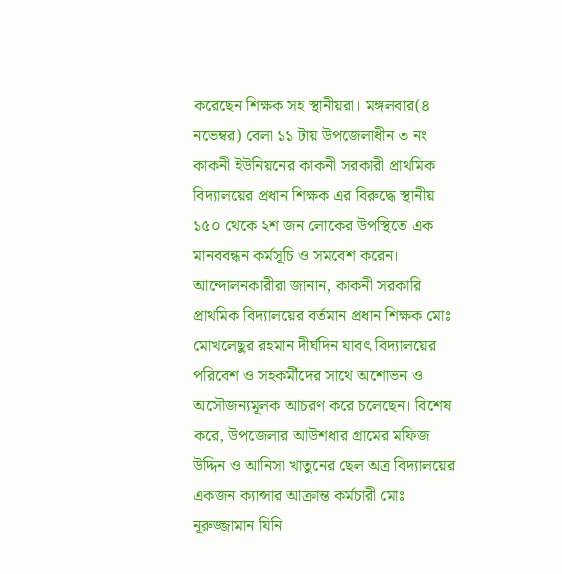করেছেন শিক্ষক সহ স্থানীয়রা। মঙ্গলবার(৪ নভেম্বর) বেলা ১১ টায় উপজেলাধীন ৩ নং কাকনী ইউনিয়নের কাকনী সরকারী প্রাথমিক বিদ্যালয়ের প্রধান শিক্ষক এর বিরুদ্ধে স্থানীয় ১৫০ থেকে ২শ জন লোকের উপস্থিতে এক মানববন্ধন কর্মসূচি ও সমবেশ করেন।
আন্দোলনকারীরা জানান, কাকনী সরকারি প্রাথমিক বিদ্যালয়ের বর্তমান প্রধান শিক্ষক মোঃ মোখলেছুর রহমান দীর্ঘদিন যাবৎ বিদ্যালয়ের পরিবেশ ও সহকর্মীদের সাথে অশোভন ও অসৌজন্যমূলক আচরণ করে চলেছেন। বিশেষ করে, উপজেলার আউশধার গ্রামের মফিজ উদ্দিন ও আনিসা খাতুনের ছেল অত্র বিদ্যালয়ের একজন ক্যান্সার আক্রান্ত কর্মচারী মোঃ নূরুজ্জামান যিনি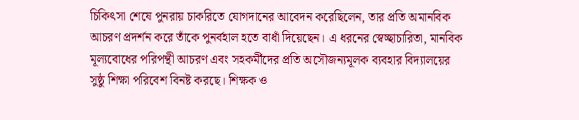চিকিৎসা শেষে পুনরায় চাকরিতে যোগদানের আবেদন করেছিলেন, তার প্রতি অমানবিক আচরণ প্রদর্শন করে তাঁকে পুনর্বহাল হতে বাধাঁ দিয়েছেন। এ ধরনের স্বেচ্ছাচারিতা, মানবিক মূল্যবোধের পরিপন্থী আচরণ এবং সহকর্মীদের প্রতি অসৌজন্যমূলক ব্যবহার বিদ্যালয়ের সুষ্ঠু শিক্ষা পরিবেশ বিনষ্ট করছে। শিক্ষক ও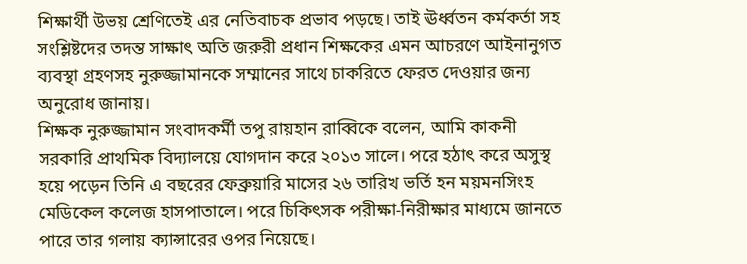শিক্ষার্থী উভয় শ্রেণিতেই এর নেতিবাচক প্রভাব পড়ছে। তাই ঊর্ধ্বতন কর্মকর্তা সহ সংশ্লিষ্টদের তদন্ত সাক্ষাৎ অতি জরুরী প্রধান শিক্ষকের এমন আচরণে আইনানুগত ব্যবস্থা গ্রহণসহ নুরুজ্জামানকে সম্মানের সাথে চাকরিতে ফেরত দেওয়ার জন্য অনুরোধ জানায়।
শিক্ষক নুরুজ্জামান সংবাদকর্মী তপু রায়হান রাব্বিকে বলেন, আমি কাকনী সরকারি প্রাথমিক বিদ্যালয়ে যোগদান করে ২০১৩ সালে। পরে হঠাৎ করে অসুস্থ হয়ে পড়েন তিনি এ বছরের ফেব্রুয়ারি মাসের ২৬ তারিখ ভর্তি হন ময়মনসিংহ মেডিকেল কলেজ হাসপাতালে। পরে চিকিৎসক পরীক্ষা-নিরীক্ষার মাধ্যমে জানতে পারে তার গলায় ক্যান্সারের ওপর নিয়েছে।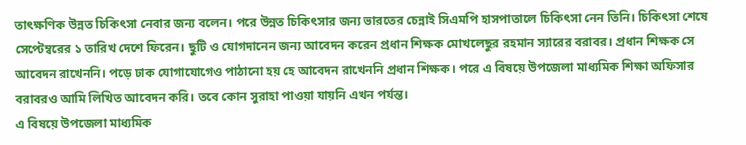তাৎক্ষণিক উন্নত চিকিৎসা নেবার জন্য বলেন। পরে উন্নত চিকিৎসার জন্য ভারতের চেন্নাই সিএমপি হাসপাতালে চিকিৎসা নেন তিনি। চিকিৎসা শেষে সেপ্টেম্বরের ১ তারিখ দেশে ফিরেন। ছুটি ও যোগদানেন জন্য আবেদন করেন প্রধান শিক্ষক মোখলেছুর রহমান স্যারের বরাবর। প্রধান শিক্ষক সে আবেদন রাখেননি। পড়ে ঢাক যোগাযোগেও পাঠানো হয় হে আবেদন রাখেননি প্রধান শিক্ষক। পরে এ বিষয়ে উপজেলা মাধ্যমিক শিক্ষা অফিসার বরাবরও আমি লিখিত আবেদন করি। তবে কোন সুরাহা পাওয়া যায়নি এখন পর্যন্ত।
এ বিষয়ে উপজেলা মাধ্যমিক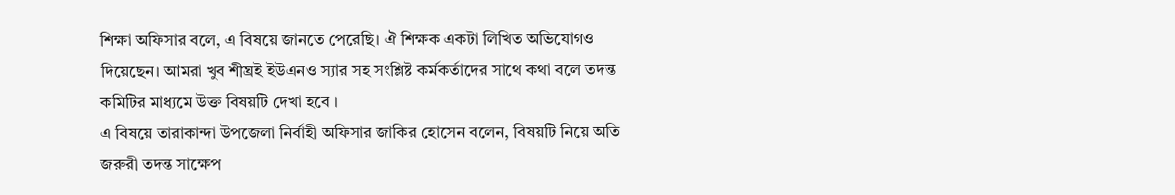শিক্ষা অফিসার বলে, এ বিষয়ে জানতে পেরেছি। ঐ শিক্ষক একটা লিখিত অভিযোগও দিয়েছেন। আমরা খুব শীঘ্রই ইউএনও স্যার সহ সংশ্লিষ্ট কর্মকর্তাদের সাথে কথা বলে তদন্ত কমিটির মাধ্যমে উক্ত বিষয়টি দেখা হবে ।
এ বিষয়ে তারাকান্দা উপজেলা নির্বাহী অফিসার জাকির হোসেন বলেন, বিষয়টি নিয়ে অতি জরুরী তদন্ত সাক্ষেপ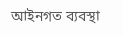আইনগত ব্যবস্থা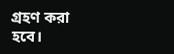গ্রহণ করা হবে।